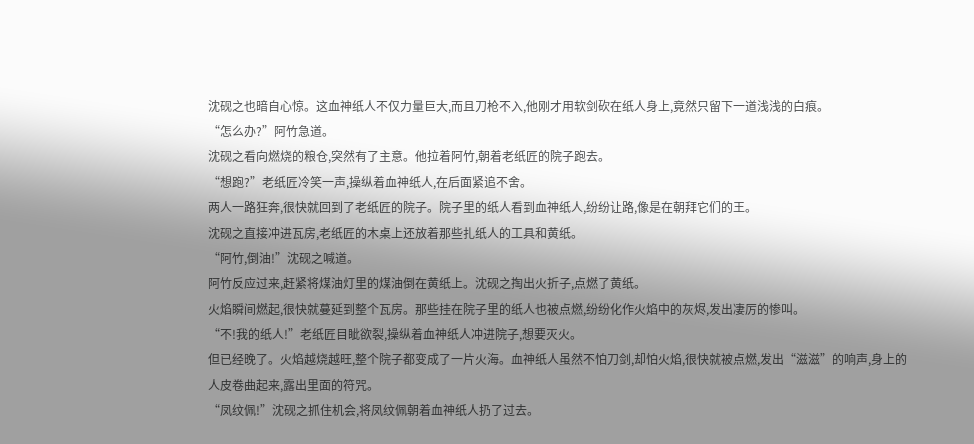沈砚之也暗自心惊。这血神纸人不仅力量巨大,而且刀枪不入,他刚才用软剑砍在纸人身上,竟然只留下一道浅浅的白痕。
“怎么办?”阿竹急道。
沈砚之看向燃烧的粮仓,突然有了主意。他拉着阿竹,朝着老纸匠的院子跑去。
“想跑?”老纸匠冷笑一声,操纵着血神纸人,在后面紧追不舍。
两人一路狂奔,很快就回到了老纸匠的院子。院子里的纸人看到血神纸人,纷纷让路,像是在朝拜它们的王。
沈砚之直接冲进瓦房,老纸匠的木桌上还放着那些扎纸人的工具和黄纸。
“阿竹,倒油!”沈砚之喊道。
阿竹反应过来,赶紧将煤油灯里的煤油倒在黄纸上。沈砚之掏出火折子,点燃了黄纸。
火焰瞬间燃起,很快就蔓延到整个瓦房。那些挂在院子里的纸人也被点燃,纷纷化作火焰中的灰烬,发出凄厉的惨叫。
“不!我的纸人!”老纸匠目眦欲裂,操纵着血神纸人冲进院子,想要灭火。
但已经晚了。火焰越烧越旺,整个院子都变成了一片火海。血神纸人虽然不怕刀剑,却怕火焰,很快就被点燃,发出“滋滋”的响声,身上的人皮卷曲起来,露出里面的符咒。
“凤纹佩!”沈砚之抓住机会,将凤纹佩朝着血神纸人扔了过去。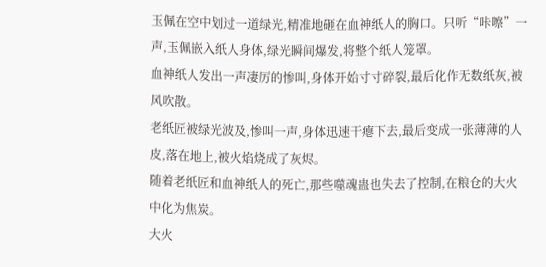玉佩在空中划过一道绿光,精准地砸在血神纸人的胸口。只听“咔嚓”一声,玉佩嵌入纸人身体,绿光瞬间爆发,将整个纸人笼罩。
血神纸人发出一声凄厉的惨叫,身体开始寸寸碎裂,最后化作无数纸灰,被风吹散。
老纸匠被绿光波及,惨叫一声,身体迅速干瘪下去,最后变成一张薄薄的人皮,落在地上,被火焰烧成了灰烬。
随着老纸匠和血神纸人的死亡,那些噬魂蛊也失去了控制,在粮仓的大火中化为焦炭。
大火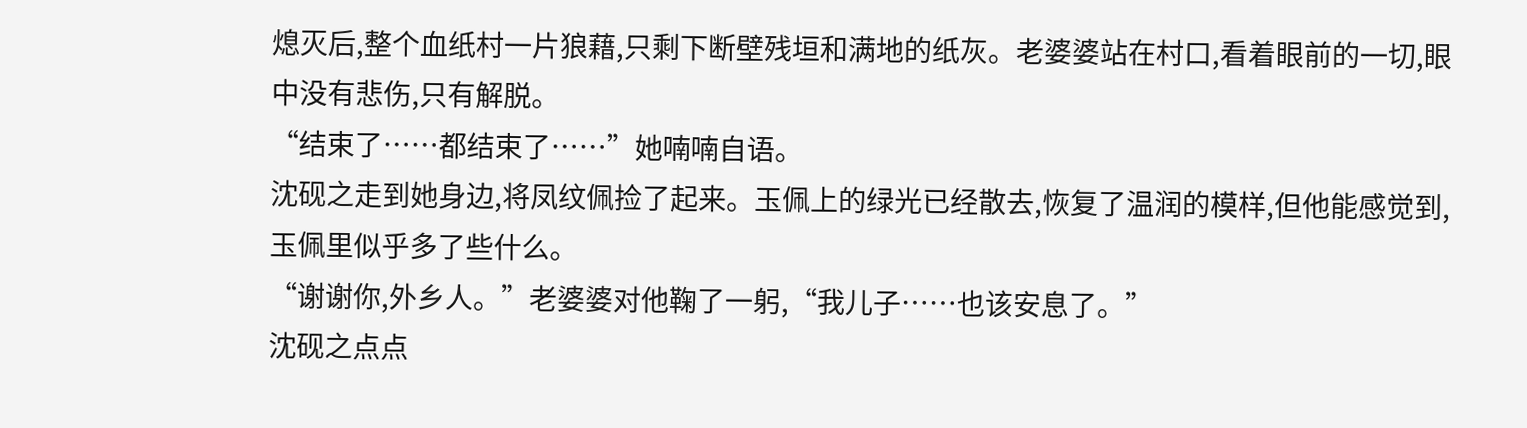熄灭后,整个血纸村一片狼藉,只剩下断壁残垣和满地的纸灰。老婆婆站在村口,看着眼前的一切,眼中没有悲伤,只有解脱。
“结束了……都结束了……”她喃喃自语。
沈砚之走到她身边,将凤纹佩捡了起来。玉佩上的绿光已经散去,恢复了温润的模样,但他能感觉到,玉佩里似乎多了些什么。
“谢谢你,外乡人。”老婆婆对他鞠了一躬,“我儿子……也该安息了。”
沈砚之点点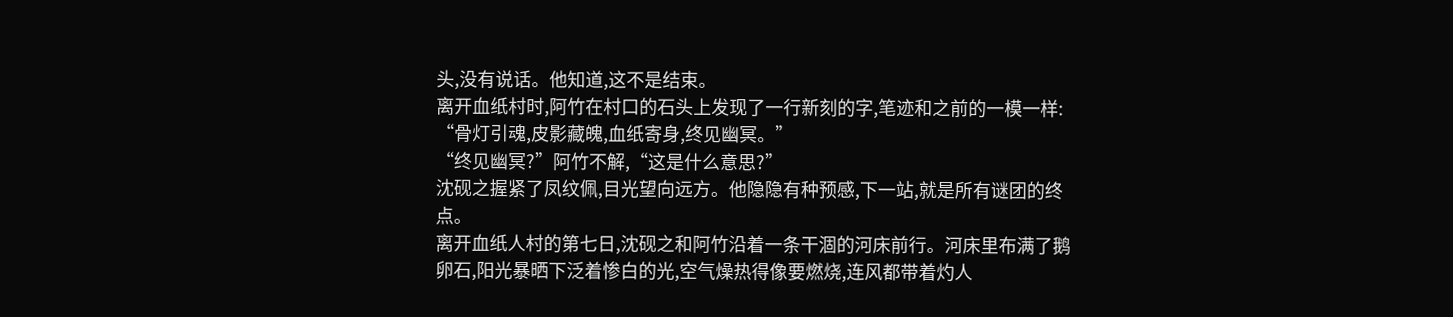头,没有说话。他知道,这不是结束。
离开血纸村时,阿竹在村口的石头上发现了一行新刻的字,笔迹和之前的一模一样:
“骨灯引魂,皮影藏魄,血纸寄身,终见幽冥。”
“终见幽冥?”阿竹不解,“这是什么意思?”
沈砚之握紧了凤纹佩,目光望向远方。他隐隐有种预感,下一站,就是所有谜团的终点。
离开血纸人村的第七日,沈砚之和阿竹沿着一条干涸的河床前行。河床里布满了鹅卵石,阳光暴晒下泛着惨白的光,空气燥热得像要燃烧,连风都带着灼人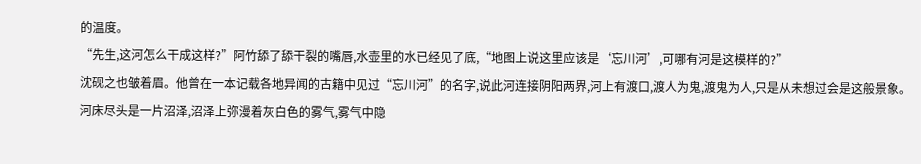的温度。
“先生,这河怎么干成这样?”阿竹舔了舔干裂的嘴唇,水壶里的水已经见了底,“地图上说这里应该是‘忘川河’,可哪有河是这模样的?”
沈砚之也皱着眉。他曾在一本记载各地异闻的古籍中见过“忘川河”的名字,说此河连接阴阳两界,河上有渡口,渡人为鬼,渡鬼为人,只是从未想过会是这般景象。
河床尽头是一片沼泽,沼泽上弥漫着灰白色的雾气,雾气中隐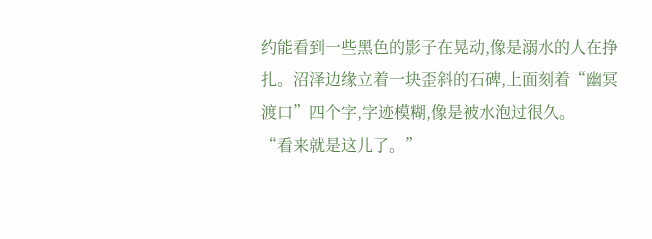约能看到一些黑色的影子在晃动,像是溺水的人在挣扎。沼泽边缘立着一块歪斜的石碑,上面刻着“幽冥渡口”四个字,字迹模糊,像是被水泡过很久。
“看来就是这儿了。”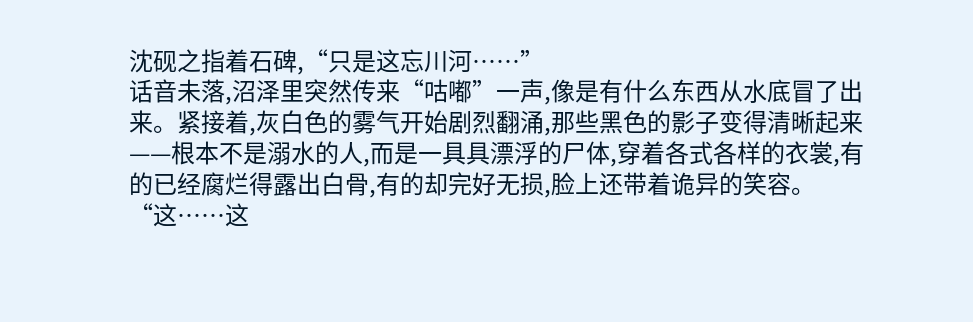沈砚之指着石碑,“只是这忘川河……”
话音未落,沼泽里突然传来“咕嘟”一声,像是有什么东西从水底冒了出来。紧接着,灰白色的雾气开始剧烈翻涌,那些黑色的影子变得清晰起来——根本不是溺水的人,而是一具具漂浮的尸体,穿着各式各样的衣裳,有的已经腐烂得露出白骨,有的却完好无损,脸上还带着诡异的笑容。
“这……这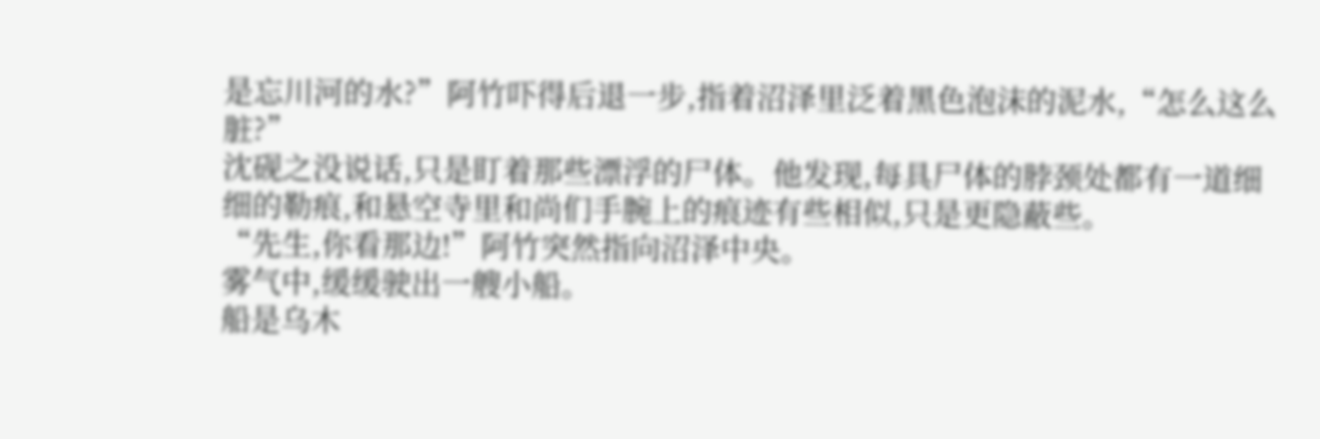是忘川河的水?”阿竹吓得后退一步,指着沼泽里泛着黑色泡沫的泥水,“怎么这么脏?”
沈砚之没说话,只是盯着那些漂浮的尸体。他发现,每具尸体的脖颈处都有一道细细的勒痕,和悬空寺里和尚们手腕上的痕迹有些相似,只是更隐蔽些。
“先生,你看那边!”阿竹突然指向沼泽中央。
雾气中,缓缓驶出一艘小船。
船是乌木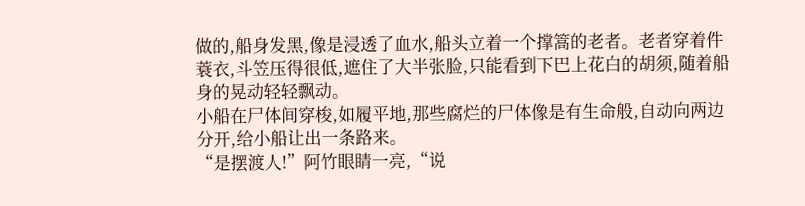做的,船身发黑,像是浸透了血水,船头立着一个撑篙的老者。老者穿着件蓑衣,斗笠压得很低,遮住了大半张脸,只能看到下巴上花白的胡须,随着船身的晃动轻轻飘动。
小船在尸体间穿梭,如履平地,那些腐烂的尸体像是有生命般,自动向两边分开,给小船让出一条路来。
“是摆渡人!”阿竹眼睛一亮,“说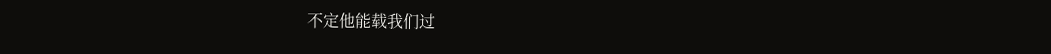不定他能载我们过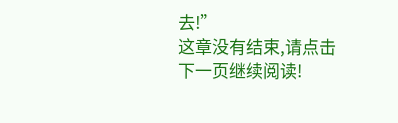去!”
这章没有结束,请点击下一页继续阅读!